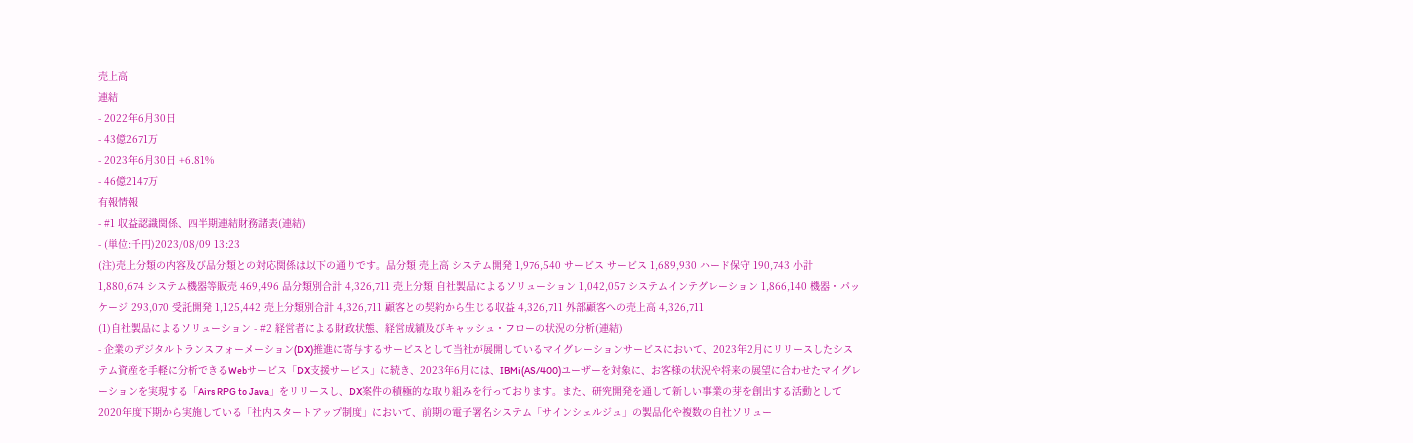売上高
連結
- 2022年6月30日
- 43億2671万
- 2023年6月30日 +6.81%
- 46億2147万
有報情報
- #1 収益認識関係、四半期連結財務諸表(連結)
- (単位:千円)2023/08/09 13:23
(注)売上分類の内容及び品分類との対応関係は以下の通りです。品分類 売上高 システム開発 1,976,540 サービス サービス 1,689,930 ハード保守 190,743 小計 1,880,674 システム機器等販売 469,496 品分類別合計 4,326,711 売上分類 自社製品によるソリューション 1,042,057 システムインテグレーション 1,866,140 機器・パッケージ 293,070 受託開発 1,125,442 売上分類別合計 4,326,711 顧客との契約から生じる収益 4,326,711 外部顧客への売上高 4,326,711
(1)自社製品によるソリューション - #2 経営者による財政状態、経営成績及びキャッシュ・フローの状況の分析(連結)
- 企業のデジタルトランスフォーメーション(DX)推進に寄与するサービスとして当社が展開しているマイグレーションサービスにおいて、2023年2月にリリースしたシステム資産を手軽に分析できるWebサービス「DX支援サービス」に続き、2023年6月には、IBMi(AS/400)ユーザーを対象に、お客様の状況や将来の展望に合わせたマイグレーションを実現する「Airs RPG to Java」をリリースし、DX案件の積極的な取り組みを行っております。また、研究開発を通して新しい事業の芽を創出する活動として2020年度下期から実施している「社内スタートアップ制度」において、前期の電子署名システム「サインシェルジュ」の製品化や複数の自社ソリュー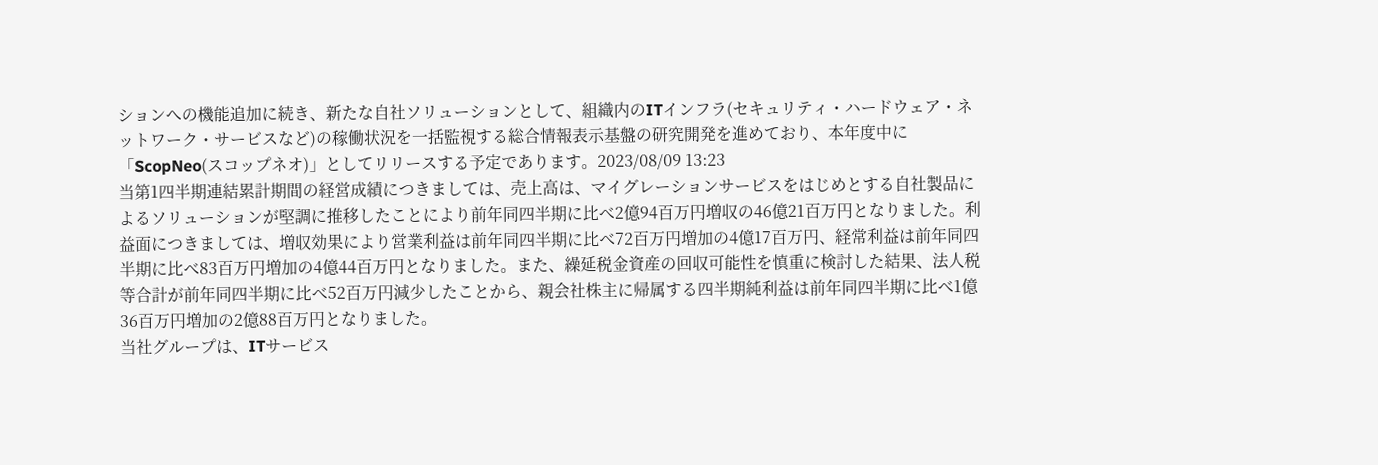ションへの機能追加に続き、新たな自社ソリューションとして、組織内のITインフラ(セキュリティ・ハードウェア・ネットワーク・サービスなど)の稼働状況を一括監視する総合情報表示基盤の研究開発を進めており、本年度中に「ScopNeo(スコップネオ)」としてリリースする予定であります。2023/08/09 13:23
当第1四半期連結累計期間の経営成績につきましては、売上高は、マイグレーションサービスをはじめとする自社製品によるソリューションが堅調に推移したことにより前年同四半期に比べ2億94百万円増収の46億21百万円となりました。利益面につきましては、増収効果により営業利益は前年同四半期に比べ72百万円増加の4億17百万円、経常利益は前年同四半期に比べ83百万円増加の4億44百万円となりました。また、繰延税金資産の回収可能性を慎重に検討した結果、法人税等合計が前年同四半期に比べ52百万円減少したことから、親会社株主に帰属する四半期純利益は前年同四半期に比べ1億36百万円増加の2億88百万円となりました。
当社グループは、ITサービス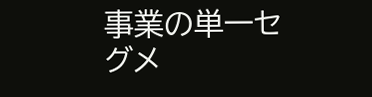事業の単一セグメ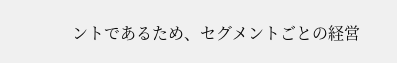ントであるため、セグメントごとの経営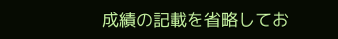成績の記載を省略してお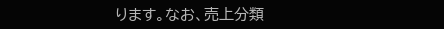ります。なお、売上分類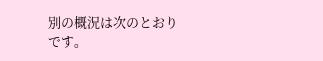別の概況は次のとおりです。